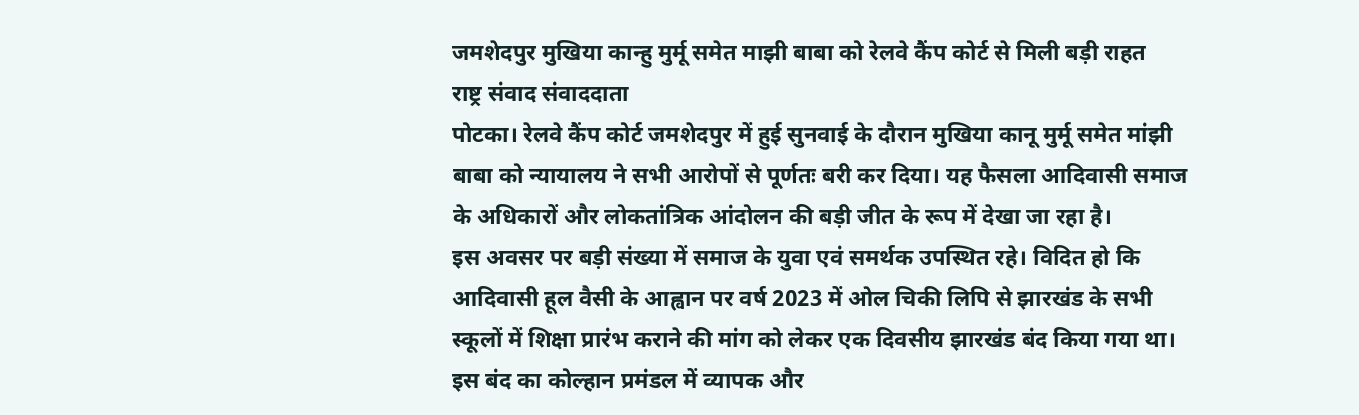जमशेदपुर मुखिया कान्हु मुर्मू समेत माझी बाबा को रेलवे कैंप कोर्ट से मिली बड़ी राहत
राष्ट्र संवाद संवाददाता
पोटका। रेलवे कैंप कोर्ट जमशेदपुर में हुई सुनवाई के दौरान मुखिया कानू मुर्मू समेत मांझी बाबा को न्यायालय ने सभी आरोपों से पूर्णतः बरी कर दिया। यह फैसला आदिवासी समाज के अधिकारों और लोकतांत्रिक आंदोलन की बड़ी जीत के रूप में देखा जा रहा है।
इस अवसर पर बड़ी संख्या में समाज के युवा एवं समर्थक उपस्थित रहे। विदित हो कि आदिवासी हूल वैसी के आह्वान पर वर्ष 2023 में ओल चिकी लिपि से झारखंड के सभी स्कूलों में शिक्षा प्रारंभ कराने की मांग को लेकर एक दिवसीय झारखंड बंद किया गया था। इस बंद का कोल्हान प्रमंडल में व्यापक और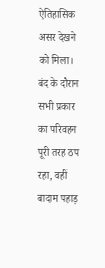ऐतिहासिक असर देखने को मिला। बंद के दौरान सभी प्रकार का परिवहन पूरी तरह ठप रहा, वहीं बादाम पहाड़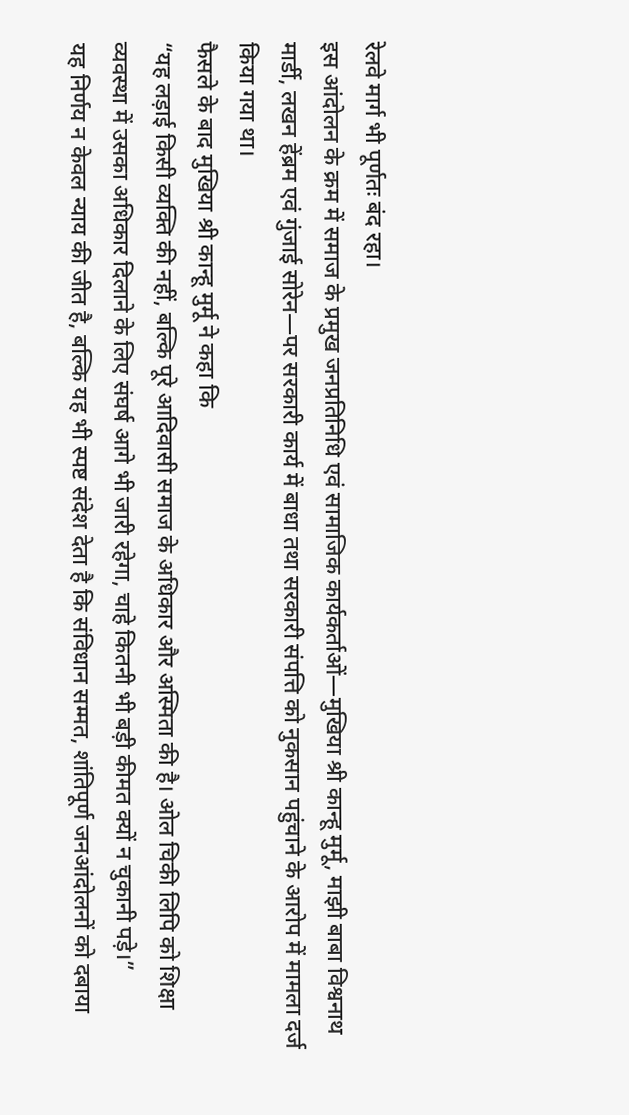रेलवे मार्ग भी पूर्णतः बंद रहा।
इस आंदोलन के क्रम में समाज के प्रमुख जनप्रतिनिधि एवं सामाजिक कार्यकर्ताओं—मुखिया श्री कान्हू मुर्मू, माझी बाबा विश्वनाथ मार्डी, लखन हेंब्रम एवं गुंजाई सोरेन—पर सरकारी कार्य में बाधा तथा सरकारी संपत्ति को नुकसान पहुंचाने के आरोप में मामला दर्ज किया गया था।
फैसले के बाद मुखिया श्री कान्हू मुर्मू ने कहा कि
“यह लड़ाई किसी व्यक्ति की नहीं, बल्कि पूरे आदिवासी समाज के अधिकार और अस्मिता की है। ओल चिकी लिपि को शिक्षा व्यवस्था में उसका अधिकार दिलाने के लिए संघर्ष आगे भी जारी रहेगा, चाहे कितनी भी बड़ी कीमत क्यों न चुकानी पड़े।”
यह निर्णय न केवल न्याय की जीत है, बल्कि यह भी स्पष्ट संदेश देता है कि संविधान सम्मत, शांतिपूर्ण जनआंदोलनों को दबाया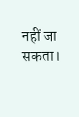नहीं जा सकता।